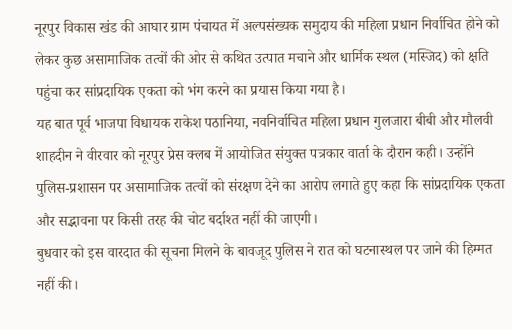नूरपुर विकास खंड की आघार ग्राम पंचायत में अल्पसंख्यक समुदाय की महिला प्रधान निर्वाचित होने को लेकर कुछ असामाजिक तत्वों की ओर से कथित उत्पात मचाने और धार्मिक स्थल (मस्जिद) को क्षति पहुंचा कर सांप्रदायिक एकता को भंग करने का प्रयास किया गया है।
यह बात पूर्व भाजपा विधायक राकेश पठानिया, नवनिर्वाचित महिला प्रधान गुलजारा बीबी और मौलवी शाहदीन ने वीरवार को नूरपुर प्रेस क्लब में आयोजित संयुक्त पत्रकार वार्ता के दौरान कही। उन्होंने पुलिस-प्रशासन पर असामाजिक तत्वों को संरक्षण देने का आरोप लगाते हुए कहा कि सांप्रदायिक एकता और सद्भावना पर किसी तरह की चोट बर्दाश्त नहीं की जाएगी।
बुधवार को इस वारदात की सूचना मिलने के बावजूद पुलिस ने रात को घटनास्थल पर जाने की हिम्मत नहीं की।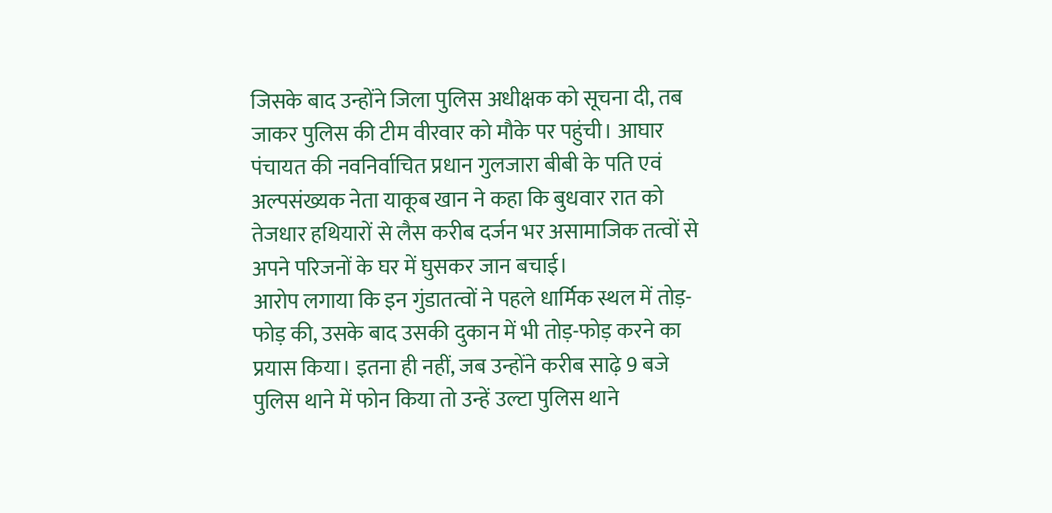जिसके बाद उन्होंने जिला पुलिस अधीक्षक को सूचना दी, तब जाकर पुलिस की टीम वीरवार को मौके पर पहुंची। आघार पंचायत की नवनिर्वाचित प्रधान गुलजारा बीबी के पति एवं अल्पसंख्यक नेता याकूब खान ने कहा कि बुधवार रात को तेजधार हथियारों से लैस करीब दर्जन भर असामाजिक तत्वों से अपने परिजनों के घर में घुसकर जान बचाई।
आरोप लगाया कि इन गुंडातत्वों ने पहले धार्मिक स्थल में तोड़-फोड़ की, उसके बाद उसकी दुकान में भी तोड़-फोड़ करने का प्रयास किया। इतना ही नहीं, जब उन्होंने करीब साढ़े 9 बजे पुलिस थाने में फोन किया तो उन्हें उल्टा पुलिस थाने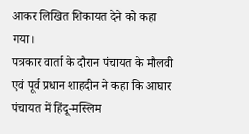आकर लिखित शिकायत देने को कहा गया।
पत्रकार वार्ता के दौरान पंचायत के मौलवी एवं पूर्व प्रधान शाहदीन ने कहा कि आघार पंचायत में हिंदू-मस्लिम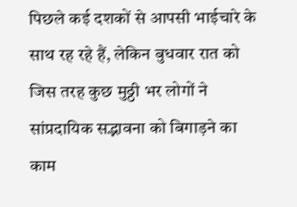पिछले कई दशकों से आपसी भाईचारे के साथ रह रहे हैं, लेकिन बुधवार रात को जिस तरह कुछ मुठ्ठी भर लोगों ने सांप्रदायिक सद्भावना को बिगाड़ने का काम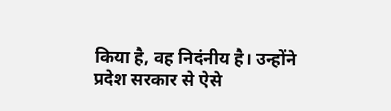किया है, वह निदंनीय है। उन्होंने प्रदेश सरकार से ऐसे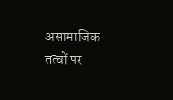असामाजिक तत्वों पर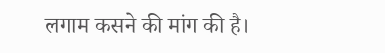लगाम कसने की मांग की है।